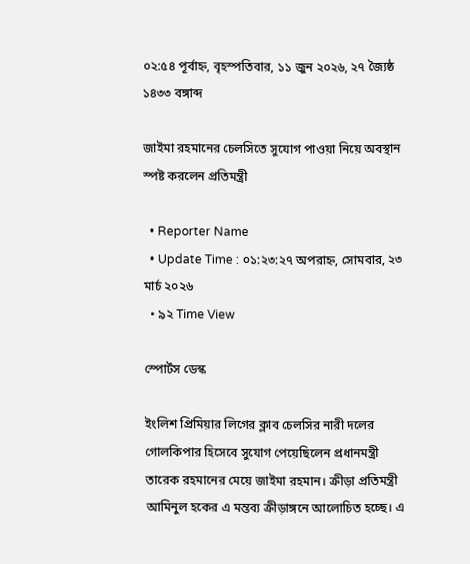০২:৫৪ পূর্বাহ্ন, বৃহস্পতিবার, ১১ জুন ২০২৬, ২৭ জ্যৈষ্ঠ ১৪৩৩ বঙ্গাব্দ

জাইমা রহমানের চেলসিতে সুযোগ পাওয়া নিয়ে অবস্থান স্পষ্ট করলেন প্রতিমন্ত্রী

  • Reporter Name
  • Update Time : ০১:২৩:২৭ অপরাহ্ন, সোমবার, ২৩ মার্চ ২০২৬
  • ৯২ Time View

স্পোর্টস ডেস্ক

ইংলিশ প্রিমিয়ার লিগের ক্লাব চেলসির নারী দলের গোলকিপার হিসেবে সুযোগ পেয়েছিলেন প্রধানমন্ত্রী তারেক রহমানের মেয়ে জাইমা রহমান। ক্রীড়া প্রতিমন্ত্রী আমিনুল হকের এ মন্তব্য ক্রীড়াঙ্গনে আলোচিত হচ্ছে। এ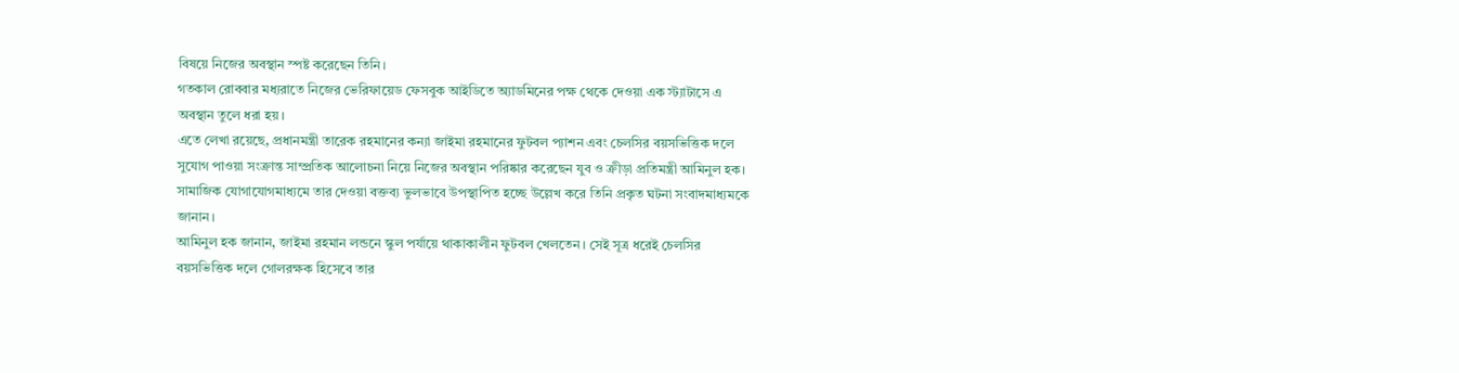বিষয়ে নিজের অবস্থান স্পষ্ট করেছেন তিনি।
গতকাল রোববার মধ্যরাতে নিজের ভেরিফায়েড ফেসবুক আইডিতে অ্যাডমিনের পক্ষ থেকে দেওয়া এক স্ট্যাটাসে এ অবস্থান তুলে ধরা হয়।
এতে লেখা রয়েছে, প্রধানমন্ত্রী তারেক রহমানের কন্যা জাইমা রহমানের ফুটবল প্যাশন এবং চেলসির বয়সভিত্তিক দলে সুযোগ পাওয়া সংক্রান্ত সাম্প্রতিক আলোচনা নিয়ে নিজের অবস্থান পরিষ্কার করেছেন যুব ও ক্রীড়া প্রতিমন্ত্রী আমিনুল হক। সামাজিক যোগাযোগমাধ্যমে তার দেওয়া বক্তব্য ভুলভাবে উপস্থাপিত হচ্ছে উল্লেখ করে তিনি প্রকৃত ঘটনা সংবাদমাধ্যমকে জানান।
আমিনুল হক জানান, জাইমা রহমান লন্ডনে স্কুল পর্যায়ে থাকাকালীন ফুটবল খেলতেন। সেই সূত্র ধরেই চেলসির বয়সভিত্তিক দলে গোলরক্ষক হিসেবে তার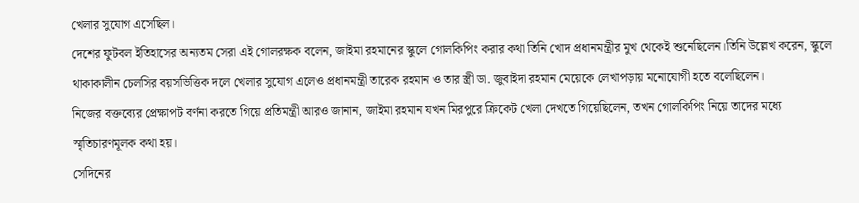খেলার সুযোগ এসেছিল।
দেশের ফুটবল ইতিহাসের অন্যতম সেরা এই গোলরক্ষক বলেন, জাইমা রহমানের স্কুলে গোলকিপিং করার কথা তিনি খোদ প্রধানমন্ত্রীর মুখ থেকেই শুনেছিলেন।তিনি উল্লেখ করেন, স্কুলে থাকাকালীন চেলসির বয়সভিত্তিক দলে খেলার সুযোগ এলেও প্রধানমন্ত্রী তারেক রহমান ও তার স্ত্রী ডা. জুবাইদা রহমান মেয়েকে লেখাপড়ায় মনোযোগী হতে বলেছিলেন।
নিজের বক্তব্যের প্রেক্ষাপট বর্ণনা করতে গিয়ে প্রতিমন্ত্রী আরও জানান, জাইমা রহমান যখন মিরপুরে ক্রিকেট খেলা দেখতে গিয়েছিলেন, তখন গোলকিপিং নিয়ে তাদের মধ্যে স্মৃতিচারণমূলক কথা হয়।
সেদিনের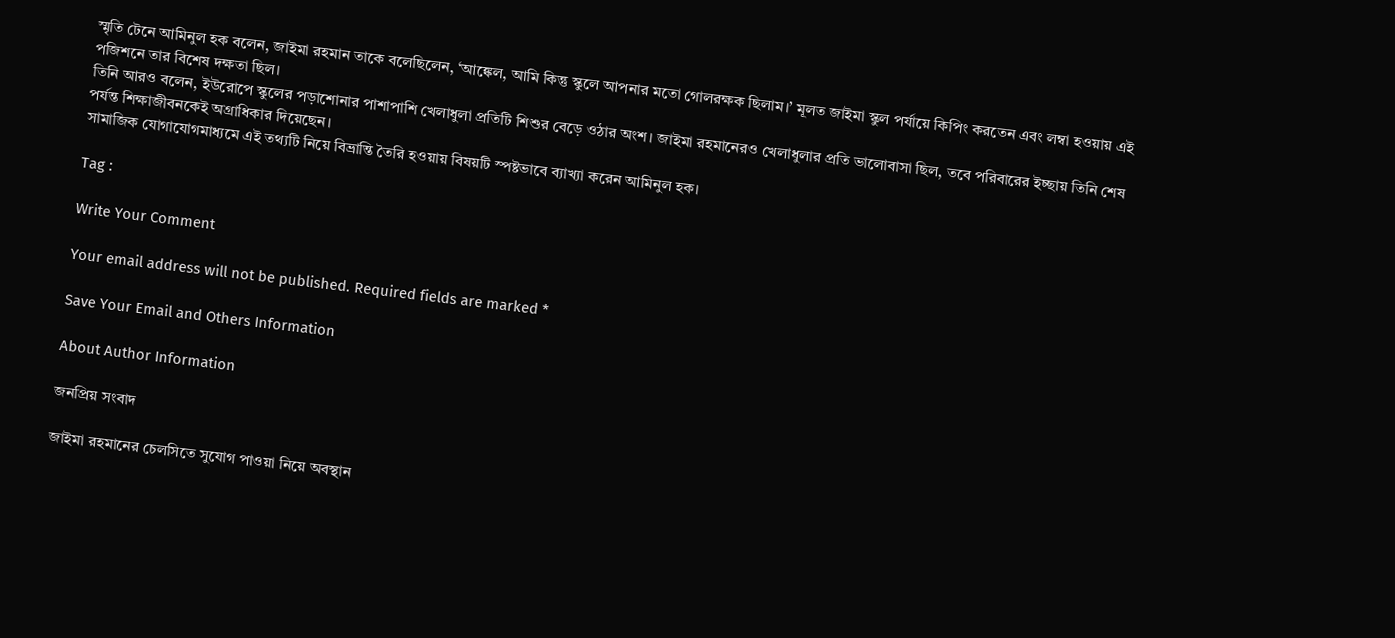স্মৃতি টেনে আমিনুল হক বলেন, জাইমা রহমান তাকে বলেছিলেন, ‘আঙ্কেল, আমি কিন্তু স্কুলে আপনার মতো গোলরক্ষক ছিলাম।’ মূলত জাইমা স্কুল পর্যায়ে কিপিং করতেন এবং লম্বা হওয়ায় এই পজিশনে তার বিশেষ দক্ষতা ছিল।
তিনি আরও বলেন, ইউরোপে স্কুলের পড়াশোনার পাশাপাশি খেলাধুলা প্রতিটি শিশুর বেড়ে ওঠার অংশ। জাইমা রহমানেরও খেলাধুলার প্রতি ভালোবাসা ছিল, তবে পরিবারের ইচ্ছায় তিনি শেষ পর্যন্ত শিক্ষাজীবনকেই অগ্রাধিকার দিয়েছেন।
সামাজিক যোগাযোগমাধ্যমে এই তথ্যটি নিয়ে বিভ্রান্তি তৈরি হওয়ায় বিষয়টি স্পষ্টভাবে ব্যাখ্যা করেন আমিনুল হক।

Tag :

Write Your Comment

Your email address will not be published. Required fields are marked *

Save Your Email and Others Information

About Author Information

জনপ্রিয় সংবাদ

জাইমা রহমানের চেলসিতে সুযোগ পাওয়া নিয়ে অবস্থান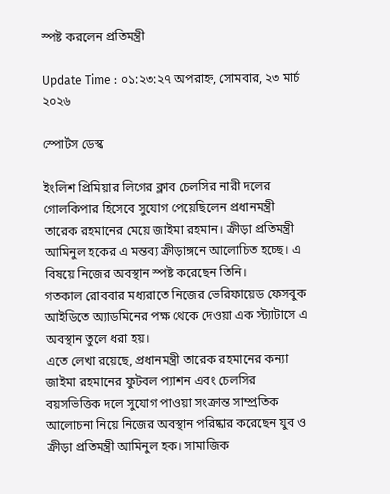স্পষ্ট করলেন প্রতিমন্ত্রী

Update Time : ০১:২৩:২৭ অপরাহ্ন, সোমবার, ২৩ মার্চ ২০২৬

স্পোর্টস ডেস্ক

ইংলিশ প্রিমিয়ার লিগের ক্লাব চেলসির নারী দলের গোলকিপার হিসেবে সুযোগ পেয়েছিলেন প্রধানমন্ত্রী তারেক রহমানের মেয়ে জাইমা রহমান। ক্রীড়া প্রতিমন্ত্রী আমিনুল হকের এ মন্তব্য ক্রীড়াঙ্গনে আলোচিত হচ্ছে। এ বিষয়ে নিজের অবস্থান স্পষ্ট করেছেন তিনি।
গতকাল রোববার মধ্যরাতে নিজের ভেরিফায়েড ফেসবুক আইডিতে অ্যাডমিনের পক্ষ থেকে দেওয়া এক স্ট্যাটাসে এ অবস্থান তুলে ধরা হয়।
এতে লেখা রয়েছে, প্রধানমন্ত্রী তারেক রহমানের কন্যা জাইমা রহমানের ফুটবল প্যাশন এবং চেলসির বয়সভিত্তিক দলে সুযোগ পাওয়া সংক্রান্ত সাম্প্রতিক আলোচনা নিয়ে নিজের অবস্থান পরিষ্কার করেছেন যুব ও ক্রীড়া প্রতিমন্ত্রী আমিনুল হক। সামাজিক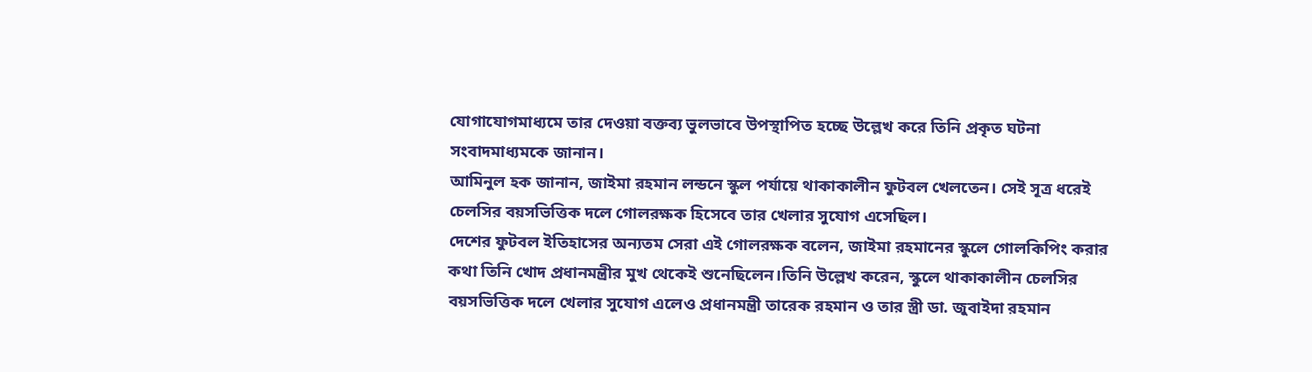যোগাযোগমাধ্যমে তার দেওয়া বক্তব্য ভুলভাবে উপস্থাপিত হচ্ছে উল্লেখ করে তিনি প্রকৃত ঘটনা সংবাদমাধ্যমকে জানান।
আমিনুল হক জানান, জাইমা রহমান লন্ডনে স্কুল পর্যায়ে থাকাকালীন ফুটবল খেলতেন। সেই সূত্র ধরেই চেলসির বয়সভিত্তিক দলে গোলরক্ষক হিসেবে তার খেলার সুযোগ এসেছিল।
দেশের ফুটবল ইতিহাসের অন্যতম সেরা এই গোলরক্ষক বলেন, জাইমা রহমানের স্কুলে গোলকিপিং করার কথা তিনি খোদ প্রধানমন্ত্রীর মুখ থেকেই শুনেছিলেন।তিনি উল্লেখ করেন, স্কুলে থাকাকালীন চেলসির বয়সভিত্তিক দলে খেলার সুযোগ এলেও প্রধানমন্ত্রী তারেক রহমান ও তার স্ত্রী ডা. জুবাইদা রহমান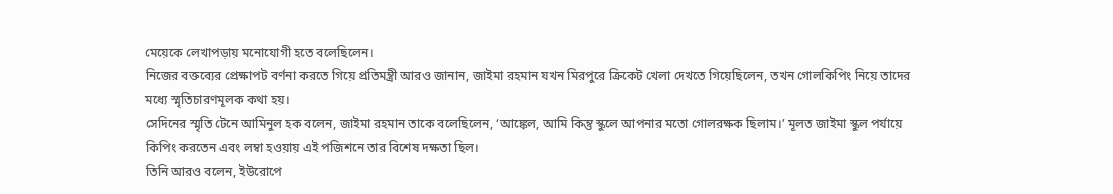মেয়েকে লেখাপড়ায় মনোযোগী হতে বলেছিলেন।
নিজের বক্তব্যের প্রেক্ষাপট বর্ণনা করতে গিয়ে প্রতিমন্ত্রী আরও জানান, জাইমা রহমান যখন মিরপুরে ক্রিকেট খেলা দেখতে গিয়েছিলেন, তখন গোলকিপিং নিয়ে তাদের মধ্যে স্মৃতিচারণমূলক কথা হয়।
সেদিনের স্মৃতি টেনে আমিনুল হক বলেন, জাইমা রহমান তাকে বলেছিলেন, ‘আঙ্কেল, আমি কিন্তু স্কুলে আপনার মতো গোলরক্ষক ছিলাম।’ মূলত জাইমা স্কুল পর্যায়ে কিপিং করতেন এবং লম্বা হওয়ায় এই পজিশনে তার বিশেষ দক্ষতা ছিল।
তিনি আরও বলেন, ইউরোপে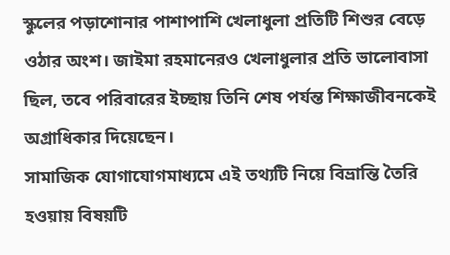স্কুলের পড়াশোনার পাশাপাশি খেলাধুলা প্রতিটি শিশুর বেড়ে ওঠার অংশ। জাইমা রহমানেরও খেলাধুলার প্রতি ভালোবাসা ছিল, তবে পরিবারের ইচ্ছায় তিনি শেষ পর্যন্ত শিক্ষাজীবনকেই অগ্রাধিকার দিয়েছেন।
সামাজিক যোগাযোগমাধ্যমে এই তথ্যটি নিয়ে বিভ্রান্তি তৈরি হওয়ায় বিষয়টি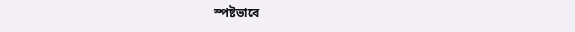স্পষ্টভাবে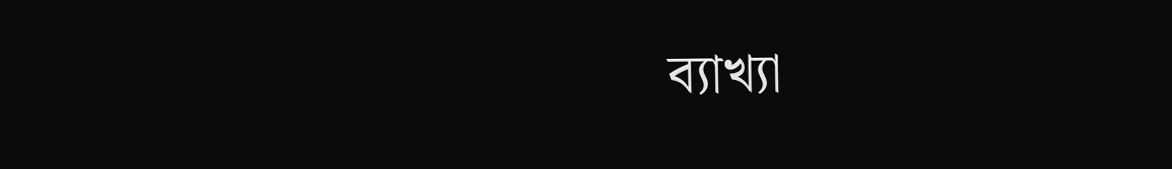ব্যাখ্যা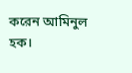করেন আমিনুল হক।